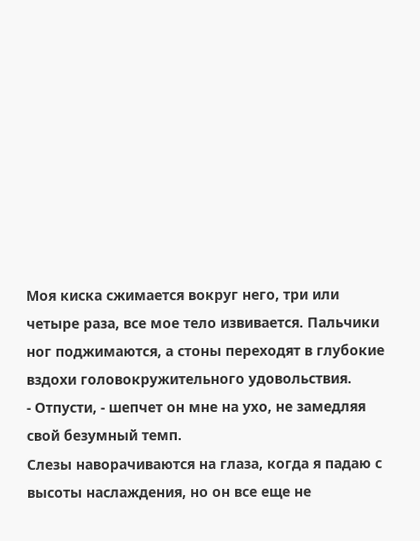Моя киска сжимается вокруг него, три или четыре раза, все мое тело извивается. Пальчики ног поджимаются, а стоны переходят в глубокие вздохи головокружительного удовольствия.
- Отпусти, - шепчет он мне на ухо, не замедляя свой безумный темп.
Слезы наворачиваются на глаза, когда я падаю с высоты наслаждения, но он все еще не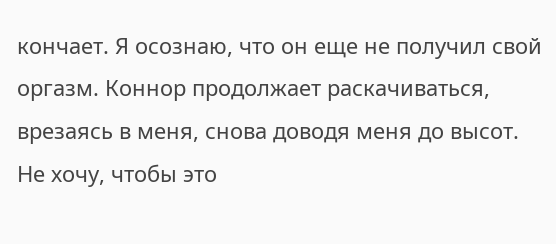кончает. Я осознаю, что он еще не получил свой оргазм. Коннор продолжает раскачиваться, врезаясь в меня, снова доводя меня до высот.
Не хочу, чтобы это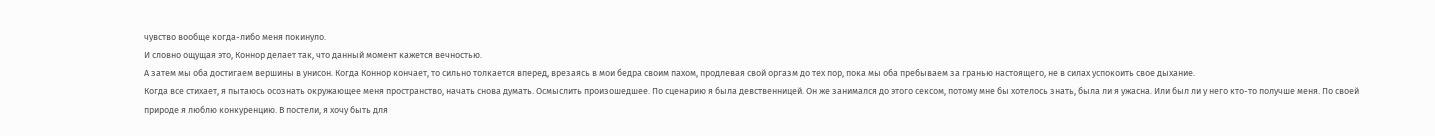чувство вообще когда-либо меня покинуло.
И словно ощущая это, Коннор делает так, что данный момент кажется вечностью.
А затем мы оба достигаем вершины в унисон. Когда Коннор кончает, то сильно толкается вперед, врезаясь в мои бедра своим пахом, продлевая свой оргазм до тех пор, пока мы оба пребываем за гранью настоящего, не в силах успокоить свое дыхание.
Когда все стихает, я пытаюсь осознать окружающее меня пространство, начать снова думать. Осмыслить произошедшее. По сценарию я была девственницей. Он же занимался до этого сексом, потому мне бы хотелось знать, была ли я ужасна. Или был ли у него кто-то получше меня. По своей природе я люблю конкуренцию. В постели, я хочу быть для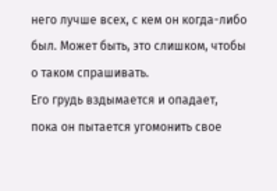него лучше всех, с кем он когда-либо был. Может быть, это слишком, чтобы о таком спрашивать.
Его грудь вздымается и опадает, пока он пытается угомонить свое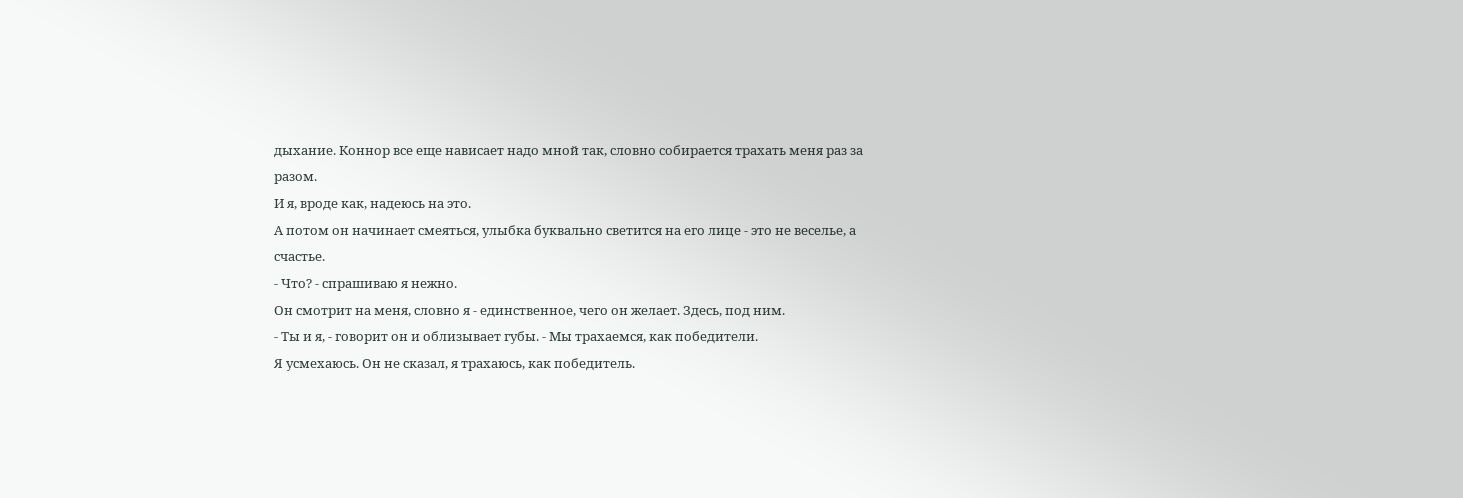дыхание. Коннор все еще нависает надо мной так, словно собирается трахать меня раз за разом.
И я, вроде как, надеюсь на это.
А потом он начинает смеяться, улыбка буквально светится на его лице - это не веселье, а счастье.
- Что? - спрашиваю я нежно.
Он смотрит на меня, словно я - единственное, чего он желает. Здесь, под ним.
- Ты и я, - говорит он и облизывает губы. - Мы трахаемся, как победители.
Я усмехаюсь. Он не сказал, я трахаюсь, как победитель.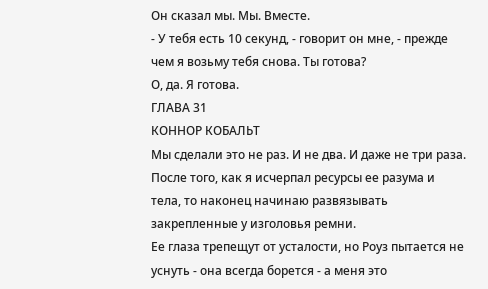Он сказал мы. Мы. Вместе.
- У тебя есть 10 секунд, - говорит он мне, - прежде чем я возьму тебя снова. Ты готова?
О, да. Я готова.
ГЛАВА 31
КОННОР КОБАЛЬТ
Мы сделали это не раз. И не два. И даже не три раза. После того, как я исчерпал ресурсы ее разума и тела, то наконец начинаю развязывать закрепленные у изголовья ремни.
Ее глаза трепещут от усталости, но Роуз пытается не уснуть - она всегда борется - а меня это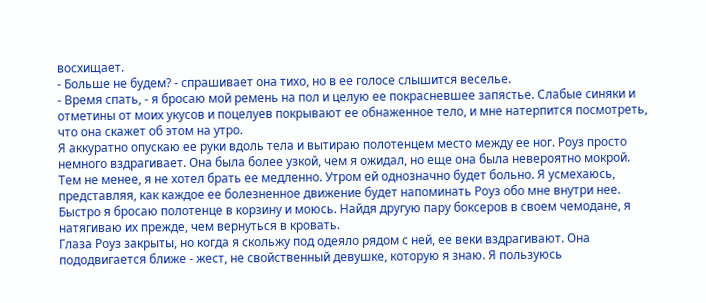восхищает.
- Больше не будем? - спрашивает она тихо, но в ее голосе слышится веселье.
- Время спать, - я бросаю мой ремень на пол и целую ее покрасневшее запястье. Слабые синяки и отметины от моих укусов и поцелуев покрывают ее обнаженное тело, и мне натерпится посмотреть, что она скажет об этом на утро.
Я аккуратно опускаю ее руки вдоль тела и вытираю полотенцем место между ее ног. Роуз просто немного вздрагивает. Она была более узкой, чем я ожидал, но еще она была невероятно мокрой. Тем не менее, я не хотел брать ее медленно. Утром ей однозначно будет больно. Я усмехаюсь, представляя, как каждое ее болезненное движение будет напоминать Роуз обо мне внутри нее.
Быстро я бросаю полотенце в корзину и моюсь. Найдя другую пару боксеров в своем чемодане, я натягиваю их прежде, чем вернуться в кровать.
Глаза Роуз закрыты, но когда я скольжу под одеяло рядом с ней, ее веки вздрагивают. Она пододвигается ближе - жест, не свойственный девушке, которую я знаю. Я пользуюсь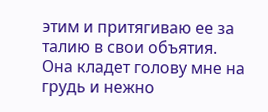этим и притягиваю ее за талию в свои объятия.
Она кладет голову мне на грудь и нежно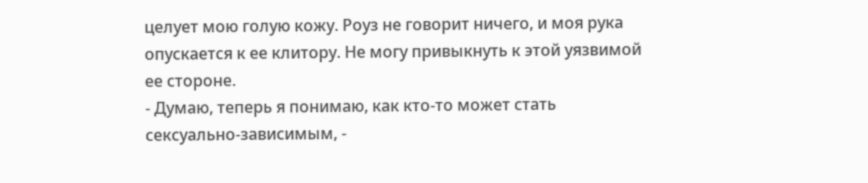целует мою голую кожу. Роуз не говорит ничего, и моя рука опускается к ее клитору. Не могу привыкнуть к этой уязвимой ее стороне.
- Думаю, теперь я понимаю, как кто-то может стать сексуально-зависимым, -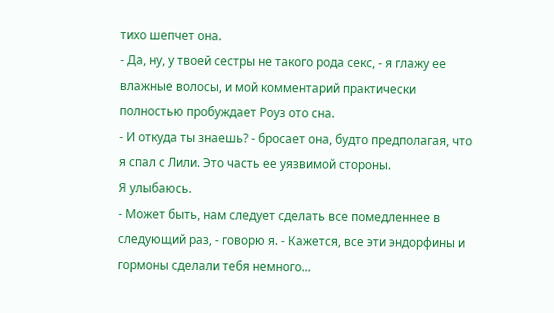тихо шепчет она.
- Да, ну, у твоей сестры не такого рода секс, - я глажу ее влажные волосы, и мой комментарий практически полностью пробуждает Роуз ото сна.
- И откуда ты знаешь? - бросает она, будто предполагая, что я спал с Лили. Это часть ее уязвимой стороны.
Я улыбаюсь.
- Может быть, нам следует сделать все помедленнее в следующий раз, - говорю я. - Кажется, все эти эндорфины и гормоны сделали тебя немного...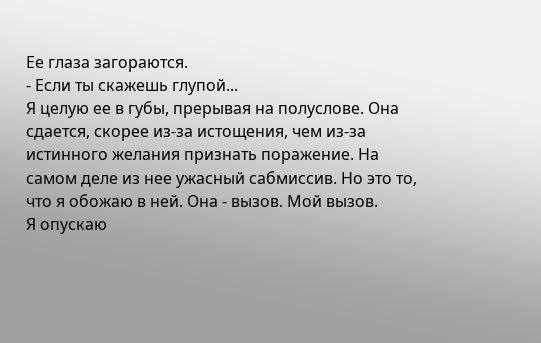Ее глаза загораются.
- Если ты скажешь глупой...
Я целую ее в губы, прерывая на полуслове. Она сдается, скорее из-за истощения, чем из-за истинного желания признать поражение. На самом деле из нее ужасный сабмиссив. Но это то, что я обожаю в ней. Она - вызов. Мой вызов.
Я опускаю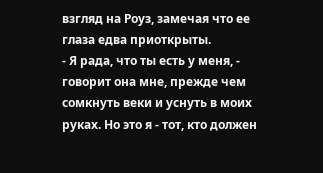взгляд на Роуз, замечая что ее глаза едва приоткрыты.
- Я рада, что ты есть у меня, - говорит она мне, прежде чем сомкнуть веки и уснуть в моих руках. Но это я - тот, кто должен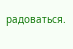радоваться.